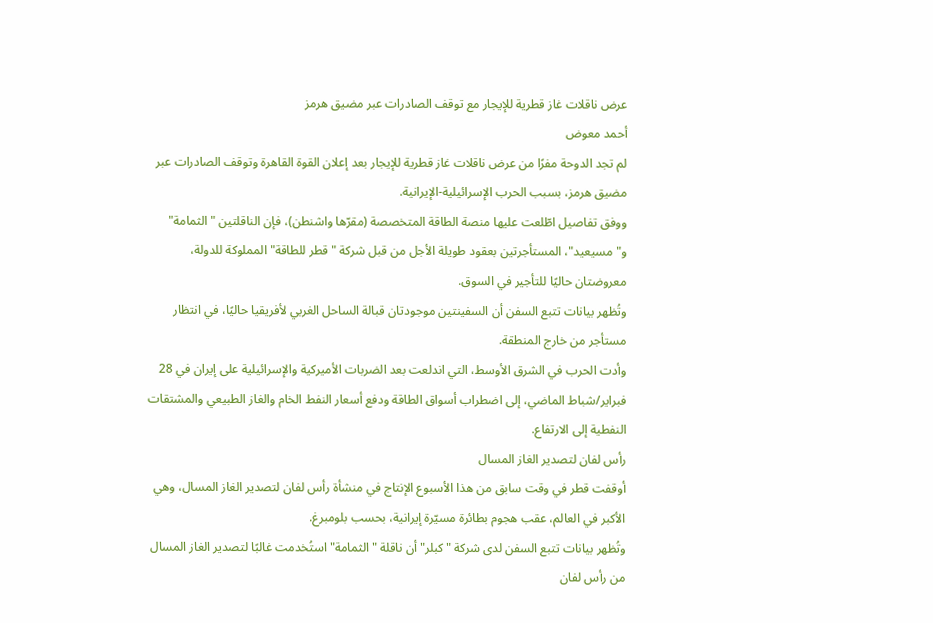عرض ناقلات غاز قطرية للإيجار مع توقف الصادرات عبر مضيق هرمز
أحمد معوض
لم تجد الدوحة مفرًا من عرض ناقلات غاز قطرية للإيجار بعد إعلان القوة القاهرة وتوقف الصادرات عبر مضيق هرمز، بسبب الحرب الإسرائيلية-الإيرانية.
ووفق تفاصيل اطّلعت عليها منصة الطاقة المتخصصة (مقرّها واشنطن)، فإن الناقلتين "الثمامة" و"مسيعيد"، المستأجرتين بعقود طويلة الأجل من قبل شركة "قطر للطاقة" المملوكة للدولة، معروضتان حاليًا للتأجير في السوق.
وتُظهر بيانات تتبع السفن أن السفينتين موجودتان قبالة الساحل الغربي لأفريقيا حاليًا، في انتظار مستأجر من خارج المنطقة.
وأدت الحرب في الشرق الأوسط، التي اندلعت بعد الضربات الأميركية والإسرائيلية على إيران في 28 فبراير/شباط الماضي، إلى اضطراب أسواق الطاقة ودفع أسعار النفط الخام والغاز الطبيعي والمشتقات النفطية إلى الارتفاع.
رأس لفان لتصدير الغاز المسال
أوقفت قطر في وقت سابق من هذا الأسبوع الإنتاج في منشأة رأس لفان لتصدير الغاز المسال، وهي الأكبر في العالم، عقب هجوم بطائرة مسيّرة إيرانية، بحسب بلومبرغ.
وتُظهر بيانات تتبع السفن لدى شركة "كبلر" أن ناقلة "الثمامة" استُخدمت غالبًا لتصدير الغاز المسال من رأس لفان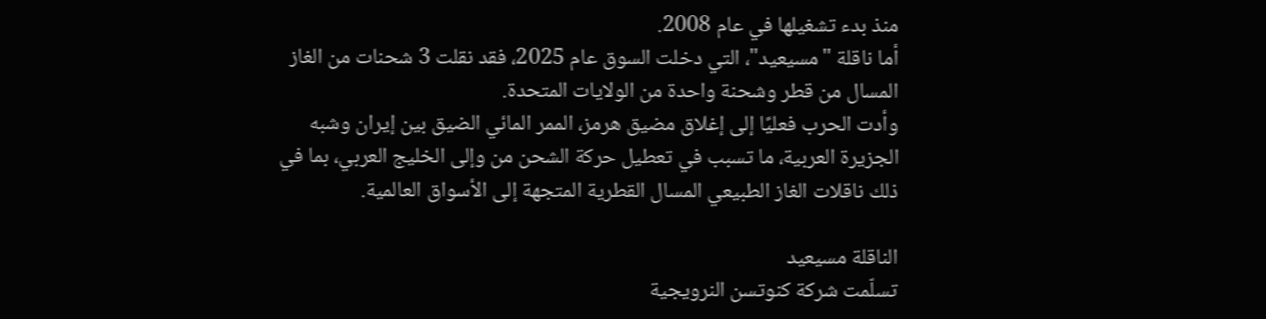منذ بدء تشغيلها في عام 2008.
أما ناقلة "مسيعيد"، التي دخلت السوق عام 2025، فقد نقلت 3 شحنات من الغاز المسال من قطر وشحنة واحدة من الولايات المتحدة.
وأدت الحرب فعليًا إلى إغلاق مضيق هرمز، الممر المائي الضيق بين إيران وشبه الجزيرة العربية، ما تسبب في تعطيل حركة الشحن من وإلى الخليج العربي، بما في ذلك ناقلات الغاز الطبيعي المسال القطرية المتجهة إلى الأسواق العالمية.

الناقلة مسيعيد
تسلّمت شركة كنوتسن النرويجية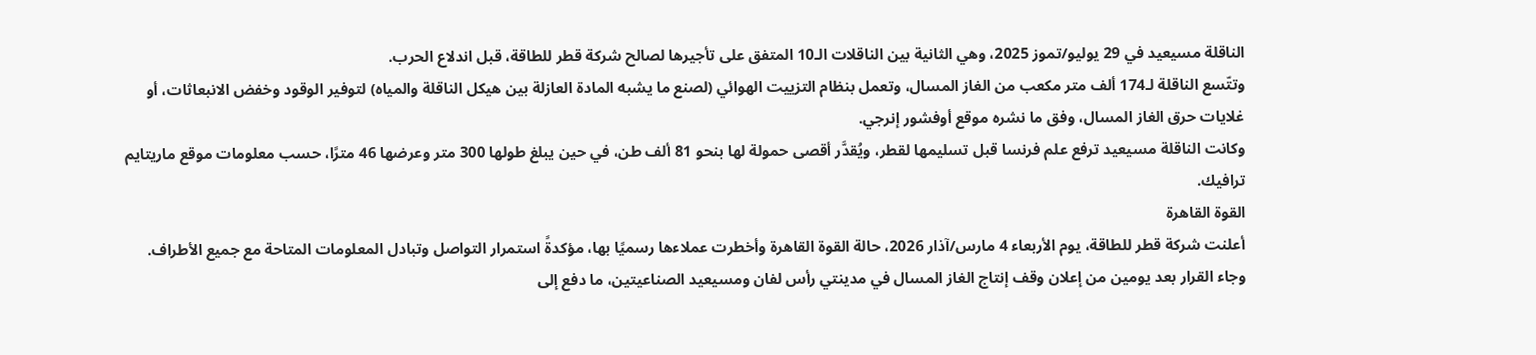الناقلة مسيعيد في 29 يوليو/تموز 2025، وهي الثانية بين الناقلات الـ10 المتفق على تأجيرها لصالح شركة قطر للطاقة، قبل اندلاع الحرب.
وتتّسع الناقلة لـ174 ألف متر مكعب من الغاز المسال، وتعمل بنظام التزييت الهوائي (لصنع ما يشبه المادة العازلة بين هيكل الناقلة والمياه) لتوفير الوقود وخفض الانبعاثات، أو غلايات حرق الغاز المسال، وفق ما نشره موقع أوفشور إنرجي.
وكانت الناقلة مسيعيد ترفع علم فرنسا قبل تسليمها لقطر، ويُقدَّر أقصى حمولة لها بنحو 81 ألف طن، في حين يبلغ طولها 300 متر وعرضها 46 مترًا، حسب معلومات موقع ماريتايم ترافيك.
القوة القاهرة
أعلنت شركة قطر للطاقة، يوم الأربعاء 4 مارس/آذار 2026، حالة القوة القاهرة وأخطرت عملاءها رسميًا بها، مؤكدةً استمرار التواصل وتبادل المعلومات المتاحة مع جميع الأطراف.
وجاء القرار بعد يومين من إعلان وقف إنتاج الغاز المسال في مدينتي رأس لفان ومسيعيد الصناعيتين، ما دفع إلى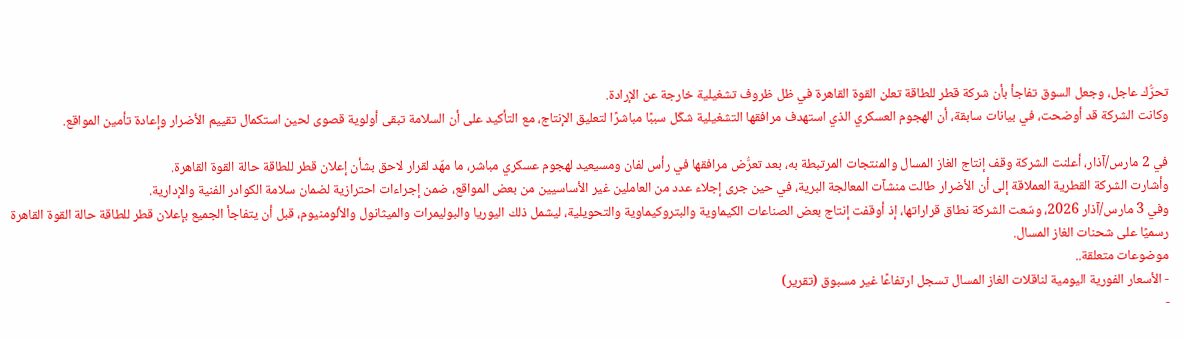تحرُّك عاجل، وجعل السوق تفاجأ بأن شركة قطر للطاقة تعلن القوة القاهرة في ظل ظروف تشغيلية خارجة عن الإرادة.
وكانت الشركة قد أوضحت، في بيانات سابقة، أن الهجوم العسكري الذي استهدف مرافقها التشغيلية شكّل سببًا مباشرًا لتعليق الإنتاج، مع التأكيد على أن السلامة تبقى أولوية قصوى لحين استكمال تقييم الأضرار وإعادة تأمين المواقع.

في 2 مارس/آذار، أعلنت الشركة وقف إنتاج الغاز المسال والمنتجات المرتبطة به، بعد تعرُّض مرافقها في رأس لفان ومسيعيد لهجوم عسكري مباشر، ما مهّد لقرار لاحق بشأن إعلان قطر للطاقة حالة القوة القاهرة.
وأشارت الشركة القطرية العملاقة إلى أن الأضرار طالت منشآت المعالجة البرية، في حين جرى إجلاء عدد من العاملين غير الأساسيين من بعض المواقع، ضمن إجراءات احترازية لضمان سلامة الكوادر الفنية والإدارية.
وفي 3 مارس/آذار 2026، وسّعت الشركة نطاق قراراتها، إذ أوقفت إنتاج بعض الصناعات الكيماوية والبتروكيماوية والتحويلية، ليشمل ذلك اليوريا والبوليمرات والميثانول والألومنيوم، قبل أن يتفاجأ الجميع بإعلان قطر للطاقة حالة القوة القاهرة رسميًا على شحنات الغاز المسال.
موضوعات متعلقة..
- الأسعار الفورية اليومية لناقلات الغاز المسال تسجل ارتفاعًا غير مسبوق (تقرير)
-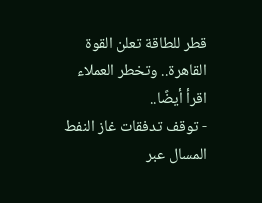قطر للطاقة تعلن القوة القاهرة.. وتخطر العملاء
اقرأ أيضًا..
- توقف تدفقات غاز النفط المسال عبر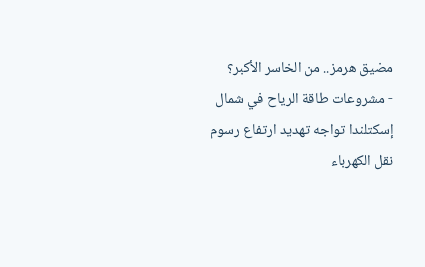مضيق هرمز.. من الخاسر الأكبر؟
- مشروعات طاقة الرياح في شمال إسكتلندا تواجه تهديد ارتفاع رسوم نقل الكهرباء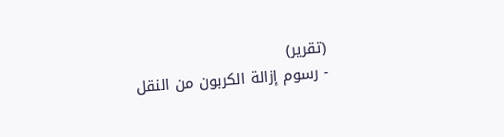(تقرير)
- رسوم إزالة الكربون من النقل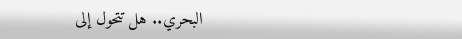البحري.. هل تتحول إلى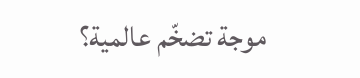موجة تضخّم عالمية؟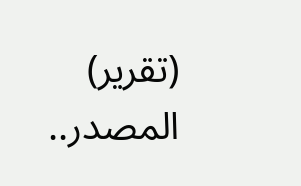(تقرير)
المصدر..